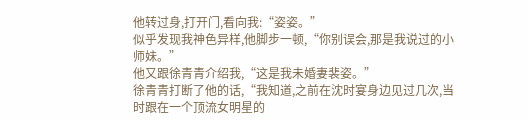他转过身,打开门,看向我:“姿姿。”
似乎发现我神色异样,他脚步一顿,“你别误会,那是我说过的小师妹。”
他又跟徐青青介绍我,“这是我未婚妻裴姿。”
徐青青打断了他的话,“我知道,之前在沈时宴身边见过几次,当时跟在一个顶流女明星的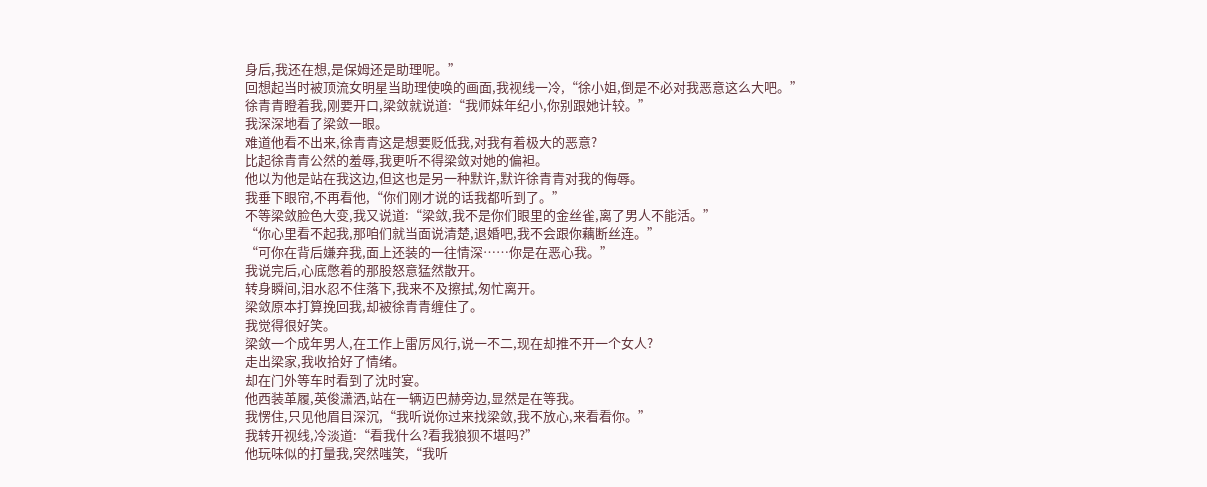身后,我还在想,是保姆还是助理呢。”
回想起当时被顶流女明星当助理使唤的画面,我视线一冷,“徐小姐,倒是不必对我恶意这么大吧。”
徐青青瞪着我,刚要开口,梁敛就说道:“我师妹年纪小,你别跟她计较。”
我深深地看了梁敛一眼。
难道他看不出来,徐青青这是想要贬低我,对我有着极大的恶意?
比起徐青青公然的羞辱,我更听不得梁敛对她的偏袒。
他以为他是站在我这边,但这也是另一种默许,默许徐青青对我的侮辱。
我垂下眼帘,不再看他,“你们刚才说的话我都听到了。”
不等梁敛脸色大变,我又说道:“梁敛,我不是你们眼里的金丝雀,离了男人不能活。”
“你心里看不起我,那咱们就当面说清楚,退婚吧,我不会跟你藕断丝连。”
“可你在背后嫌弃我,面上还装的一往情深……你是在恶心我。”
我说完后,心底憋着的那股怒意猛然散开。
转身瞬间,泪水忍不住落下,我来不及擦拭,匆忙离开。
梁敛原本打算挽回我,却被徐青青缠住了。
我觉得很好笑。
梁敛一个成年男人,在工作上雷厉风行,说一不二,现在却推不开一个女人?
走出梁家,我收拾好了情绪。
却在门外等车时看到了沈时宴。
他西装革履,英俊潇洒,站在一辆迈巴赫旁边,显然是在等我。
我愣住,只见他眉目深沉,“我听说你过来找梁敛,我不放心,来看看你。”
我转开视线,冷淡道:“看我什么?看我狼狈不堪吗?”
他玩味似的打量我,突然嗤笑,“我听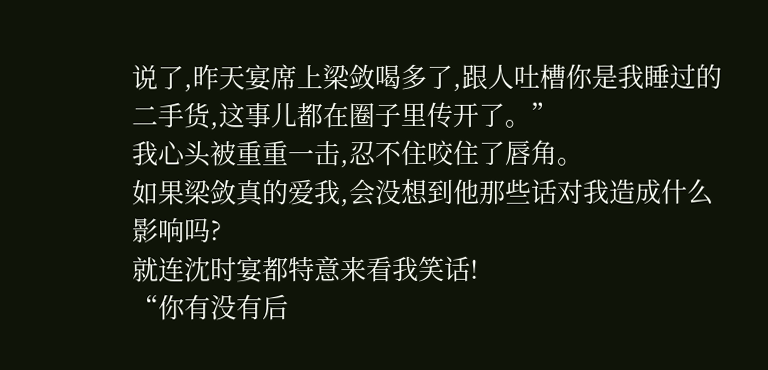说了,昨天宴席上梁敛喝多了,跟人吐槽你是我睡过的二手货,这事儿都在圈子里传开了。”
我心头被重重一击,忍不住咬住了唇角。
如果梁敛真的爱我,会没想到他那些话对我造成什么影响吗?
就连沈时宴都特意来看我笑话!
“你有没有后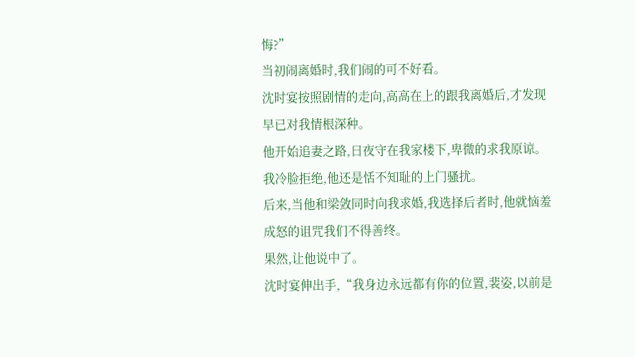悔?”
当初闹离婚时,我们闹的可不好看。
沈时宴按照剧情的走向,高高在上的跟我离婚后,才发现早已对我情根深种。
他开始追妻之路,日夜守在我家楼下,卑微的求我原谅。
我冷脸拒绝,他还是恬不知耻的上门骚扰。
后来,当他和梁敛同时向我求婚,我选择后者时,他就恼羞成怒的诅咒我们不得善终。
果然,让他说中了。
沈时宴伸出手,“我身边永远都有你的位置,裴姿,以前是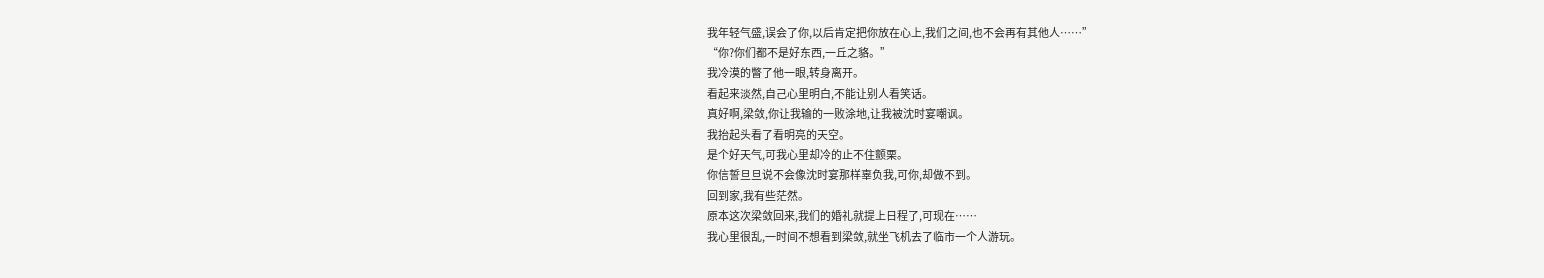我年轻气盛,误会了你,以后肯定把你放在心上,我们之间,也不会再有其他人……”
“你?你们都不是好东西,一丘之貉。”
我冷漠的瞥了他一眼,转身离开。
看起来淡然,自己心里明白,不能让别人看笑话。
真好啊,梁敛,你让我输的一败涂地,让我被沈时宴嘲讽。
我抬起头看了看明亮的天空。
是个好天气,可我心里却冷的止不住颤栗。
你信誓旦旦说不会像沈时宴那样辜负我,可你,却做不到。
回到家,我有些茫然。
原本这次梁敛回来,我们的婚礼就提上日程了,可现在……
我心里很乱,一时间不想看到梁敛,就坐飞机去了临市一个人游玩。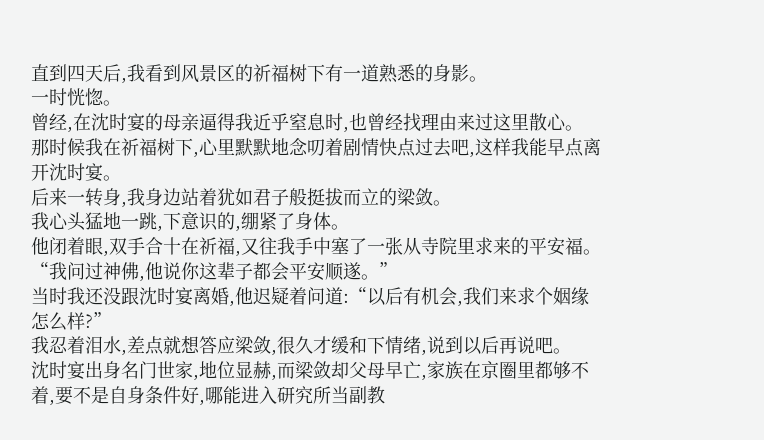直到四天后,我看到风景区的祈福树下有一道熟悉的身影。
一时恍惚。
曾经,在沈时宴的母亲逼得我近乎窒息时,也曾经找理由来过这里散心。
那时候我在祈福树下,心里默默地念叨着剧情快点过去吧,这样我能早点离开沈时宴。
后来一转身,我身边站着犹如君子般挺拔而立的梁敛。
我心头猛地一跳,下意识的,绷紧了身体。
他闭着眼,双手合十在祈福,又往我手中塞了一张从寺院里求来的平安福。
“我问过神佛,他说你这辈子都会平安顺遂。”
当时我还没跟沈时宴离婚,他迟疑着问道:“以后有机会,我们来求个姻缘怎么样?”
我忍着泪水,差点就想答应梁敛,很久才缓和下情绪,说到以后再说吧。
沈时宴出身名门世家,地位显赫,而梁敛却父母早亡,家族在京圈里都够不着,要不是自身条件好,哪能进入研究所当副教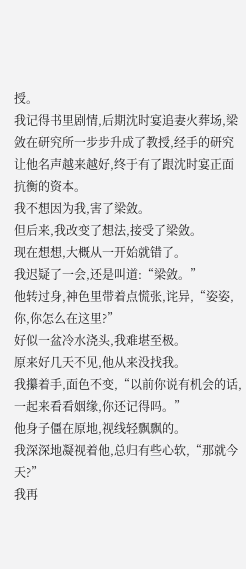授。
我记得书里剧情,后期沈时宴追妻火葬场,梁敛在研究所一步步升成了教授,经手的研究让他名声越来越好,终于有了跟沈时宴正面抗衡的资本。
我不想因为我,害了梁敛。
但后来,我改变了想法,接受了梁敛。
现在想想,大概从一开始就错了。
我迟疑了一会,还是叫道:“梁敛。”
他转过身,神色里带着点慌张,诧异,“姿姿,你,你怎么在这里?”
好似一盆冷水浇头,我难堪至极。
原来好几天不见,他从来没找我。
我攥着手,面色不变,“以前你说有机会的话,一起来看看姻缘,你还记得吗。”
他身子僵在原地,视线轻飘飘的。
我深深地凝视着他,总归有些心软,“那就今天?”
我再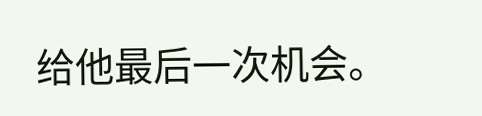给他最后一次机会。